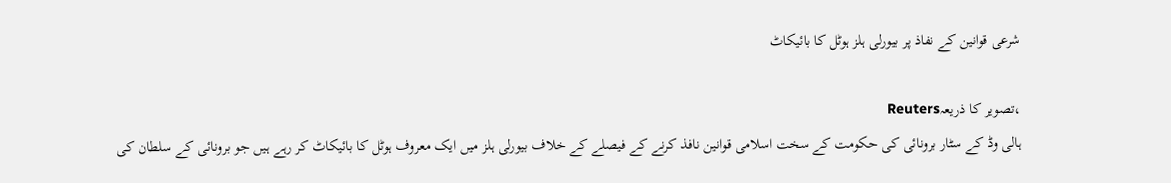شرعی قوانین کے نفاذ پر بیورلی ہلز ہوٹل کا بائیکاٹ

،تصویر کا ذریعہReuters
ہالی وڈ کے سٹار برونائی کی حکومت کے سخت اسلامی قوانین نافذ کرنے کے فیصلے کے خلاف بیورلی ہلز میں ایک معروف ہوٹل کا بائیکاٹ کر رہے ہیں جو برونائی کے سلطان کی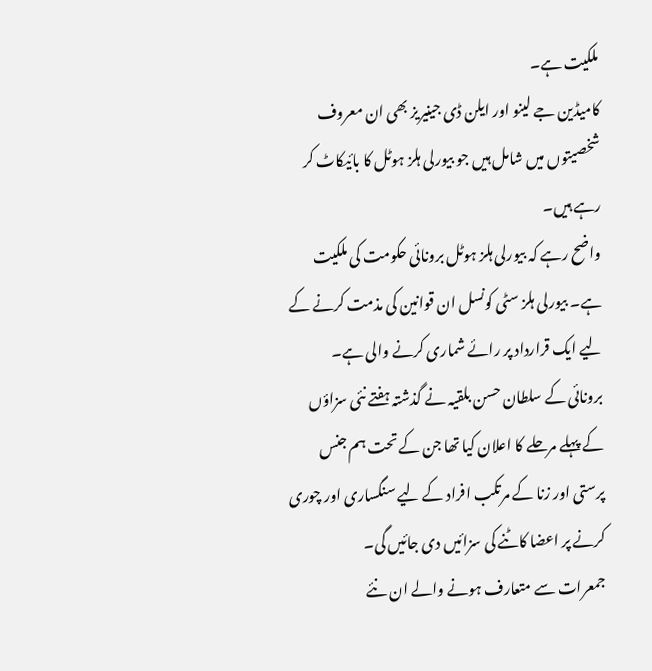ملکیت ہے۔
کامیڈین جے لینو اور ایلن ڈی جینیریز بھی ان معروف شخصیتوں میں شامل ہیں جو بیورلی ہلز ہوٹل کا بائیکاٹ کر رہے ہیں۔
واضح رہے کہ بیورلی ہلز ہوٹل برونائی حکومت کی ملکیت ہے۔ بیورلی ہلز سٹی کونسل ان قوانین کی مذمت کرنے کے لیے ایک قرارداد پر رائے شماری کرنے والی ہے۔
برونائی کے سلطان حسن بلقیہ نے گذشتہ ہفتے نئی سزاؤں کے پہلے مرحلے کا اعلان کیا تھا جن کے تحت ہم جنس پرستی اور زنا کے مرتکب افراد کے لیے سنگساری اور چوری کرنے پر اعضا کاٹنے کی سزائیں دی جائیں گی۔
جمعرات سے متعارف ہونے والے ان نئے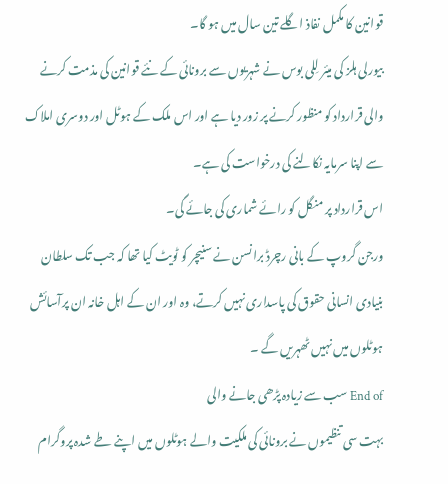قوانین کا مکمل نفاذ اگلے تین سال میں ہو گا۔
بیورلی ہلز کی میئر لِلی بوس نے شہریوں سے برونائی کے نئے قوانین کی مذمت کرنے والی قرارداد کو منظور کرنے پر زور دیا ہے اور اس ملک کے ہوٹل اور دوسری املاک سے اپنا سرمایہ نکالنے کی درخواست کی ہے۔
اس قرارداد پر منگل کو رائے شماری کی جائے گی۔
ورجن گروپ کے بانی رچرڈ برانسن نے سنیچر کو ٹویٹ کیا تھا کہ جب تک سلطان بنیادی انسانی حقوق کی پاسداری نہیں کرتے، وہ اور ان کے اہل خانہ ان پرآسائش ہوٹلوں میں نہیں ٹھہریں گے ۔
End of سب سے زیادہ پڑھی جانے والی
بہت سی تنظیموں نے برونائی کی ملکیت والے ہوٹلوں میں اپنے طے شدہ پروگرام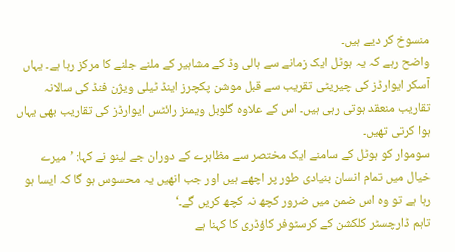منسوخ کر دیے ہیں۔
واضح رہے کہ یہ ہوٹل ایک زمانے سے ہالی وڈ کے مشاہیر کے ملنے جلنے کا مرکز رہا ہے۔ یہاں آسکر ایوارڈز کی چیریٹی تقریب سے قبل موشن پکچرز اینڈ ٹیلی ویژن فنڈ کی سالانہ تقاریب منعقد ہوتی رہی ہیں۔ اس کے علاوہ گلوبل ویمنز رائٹس ایوارڈز کی تقاریب بھی یہاں ہوا کرتی تھیں۔
سوموار کو ہوٹل کے سامنے ایک مختصر سے مظاہرے کے دوران جے لینو نے کہا: ’میرے خیال میں تمام انسان بنیادی طور پر اچھے ہیں اور جب انھیں یہ محسوس ہو گا کہ ایسا ہو رہا ہے تو وہ اس ضمن میں ضرور کچھ نہ کچھ کریں گے۔‘
تاہم ڈارچسٹر کلکشن کے کرسٹوفر کاؤڈری کا کہنا ہے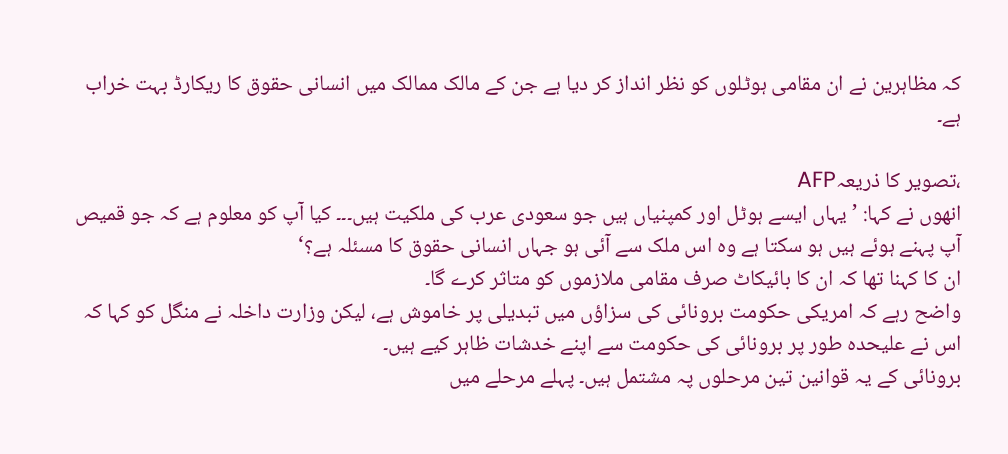کہ مظاہرین نے ان مقامی ہوٹلوں کو نظر انداز کر دیا ہے جن کے مالک ممالک میں انسانی حقوق کا ریکارڈ بہت خراب ہے۔

،تصویر کا ذریعہAFP
انھوں نے کہا: ’یہاں ایسے ہوٹل اور کمپنیاں ہیں جو سعودی عرب کی ملکیت ہیں۔۔۔ کیا آپ کو معلوم ہے کہ جو قمیص آپ پہنے ہوئے ہیں ہو سکتا ہے وہ اس ملک سے آئی ہو جہاں انسانی حقوق کا مسئلہ ہے؟‘
ان کا کہنا تھا کہ ان کا بائیکاٹ صرف مقامی ملازموں کو متاثر کرے گا۔
واضح رہے کہ امریکی حکومت برونائی کی سزاؤں میں تبدیلی پر خاموش ہے، لیکن وزارت داخلہ نے منگل کو کہا کہ اس نے علیحدہ طور پر برونائی کی حکومت سے اپنے خدشات ظاہر کیے ہیں۔
برونائی کے یہ قوانین تین مرحلوں پہ مشتمل ہیں۔ پہلے مرحلے میں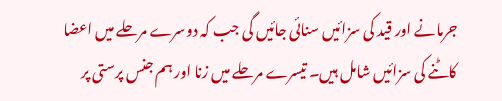جرمانے اور قید کی سزائیں سنائی جائیں گی جب کہ دوسرے مرحلے میں اعضا کاٹنے کی سزائیں شامل ہیں۔ تیسرے مرحلے میں زنا اور ہم جنس پرستی پر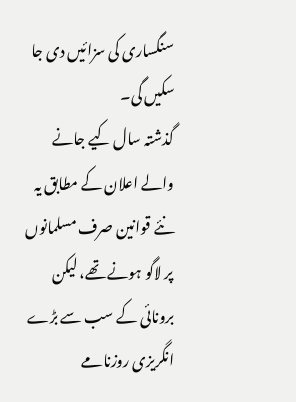سنگساری کی سزائیں دی جا سکیں گی۔
گذشتہ سال کیے جانے والے اعلان کے مطابق یہ نئے قوانین صرف مسلمانوں پر لاگو ہونے تھے، لیکن برونائی کے سب سے بڑے انگریزی روزنامے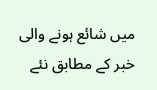میں شائع ہونے والی خبر کے مطابق نئے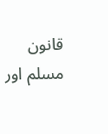قانون مسلم اور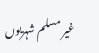غیر مسلم شہریوں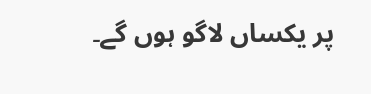پر یکساں لاگو ہوں گے۔